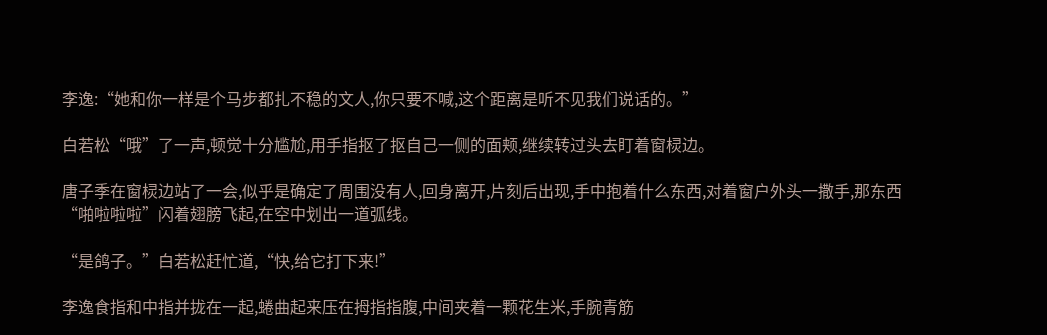李逸:“她和你一样是个马步都扎不稳的文人,你只要不喊,这个距离是听不见我们说话的。”

白若松“哦”了一声,顿觉十分尴尬,用手指抠了抠自己一侧的面颊,继续转过头去盯着窗棂边。

唐子季在窗棂边站了一会,似乎是确定了周围没有人,回身离开,片刻后出现,手中抱着什么东西,对着窗户外头一撒手,那东西“啪啦啦啦”闪着翅膀飞起,在空中划出一道弧线。

“是鸽子。”白若松赶忙道,“快,给它打下来!”

李逸食指和中指并拢在一起,蜷曲起来压在拇指指腹,中间夹着一颗花生米,手腕青筋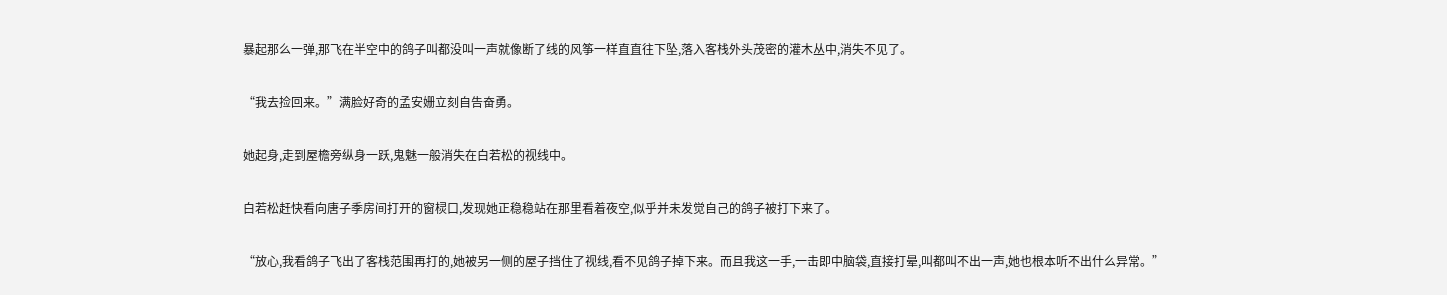暴起那么一弹,那飞在半空中的鸽子叫都没叫一声就像断了线的风筝一样直直往下坠,落入客栈外头茂密的灌木丛中,消失不见了。

“我去捡回来。”满脸好奇的孟安姗立刻自告奋勇。

她起身,走到屋檐旁纵身一跃,鬼魅一般消失在白若松的视线中。

白若松赶快看向唐子季房间打开的窗棂口,发现她正稳稳站在那里看着夜空,似乎并未发觉自己的鸽子被打下来了。

“放心,我看鸽子飞出了客栈范围再打的,她被另一侧的屋子挡住了视线,看不见鸽子掉下来。而且我这一手,一击即中脑袋,直接打晕,叫都叫不出一声,她也根本听不出什么异常。”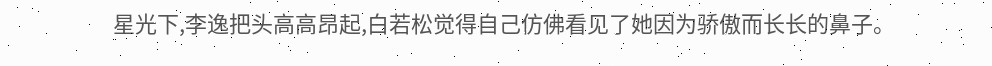星光下,李逸把头高高昂起,白若松觉得自己仿佛看见了她因为骄傲而长长的鼻子。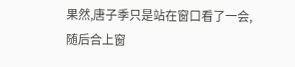果然,唐子季只是站在窗口看了一会,随后合上窗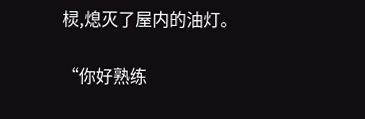棂,熄灭了屋内的油灯。

“你好熟练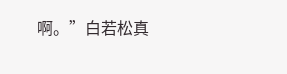啊。”白若松真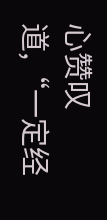心赞叹道,“一定经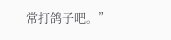常打鸽子吧。”